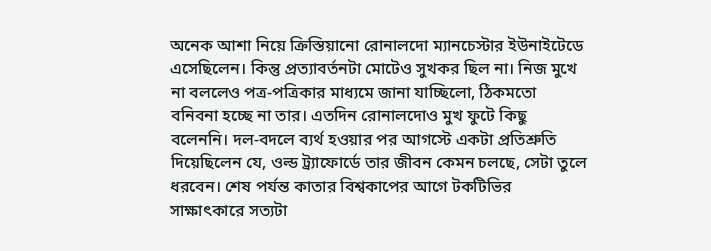অনেক আশা নিয়ে ক্রিস্তিয়ানো রোনালদো ম্যানচেস্টার ইউনাইটেডে এসেছিলেন। কিন্তু প্রত্যাবর্তনটা মোটেও সুখকর ছিল না। নিজ মুখে না বললেও পত্র-পত্রিকার মাধ্যমে জানা যাচ্ছিলো, ঠিকমতো বনিবনা হচ্ছে না তার। এতদিন রোনালদোও মুখ ফুটে কিছু বলেননি। দল-বদলে ব্যর্থ হওয়ার পর আগস্টে একটা প্রতিশ্রুতি দিয়েছিলেন যে, ওল্ড ট্র্যাফোর্ডে তার জীবন কেমন চলছে, সেটা তুলে ধরবেন। শেষ পর্যন্ত কাতার বিশ্বকাপের আগে টকটিভির সাক্ষাৎকারে সত্যটা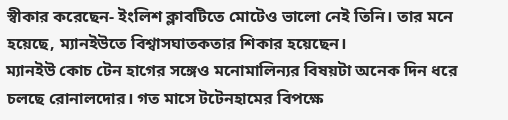স্বীকার করেছেন- ইংলিশ ক্লাবটিতে মোটেও ভালো নেই তিনি। তার মনে হয়েছে, ম্যানইউতে বিশ্বাসঘাতকতার শিকার হয়েছেন।
ম্যানইউ কোচ টেন হাগের সঙ্গেও মনোমালিন্যর বিষয়টা অনেক দিন ধরে চলছে রোনালদোর। গত মাসে টটেনহামের বিপক্ষে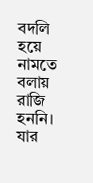বদলি হয়ে নামতে বলায় রাজি হননি। যার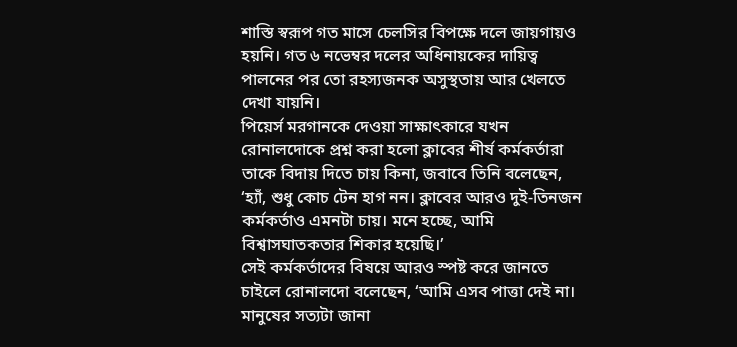শাস্তি স্বরূপ গত মাসে চেলসির বিপক্ষে দলে জায়গায়ও হয়নি। গত ৬ নভেম্বর দলের অধিনায়কের দায়িত্ব পালনের পর তো রহস্যজনক অসুস্থতায় আর খেলতে দেখা যায়নি।
পিয়ের্স মরগানকে দেওয়া সাক্ষাৎকারে যখন রোনালদোকে প্রশ্ন করা হলো ক্লাবের শীর্ষ কর্মকর্তারা তাকে বিদায় দিতে চায় কিনা, জবাবে তিনি বলেছেন, ‘হ্যাঁ, শুধু কোচ টেন হাগ নন। ক্লাবের আরও দুই-তিনজন কর্মকর্তাও এমনটা চায়। মনে হচ্ছে, আমি বিশ্বাসঘাতকতার শিকার হয়েছি।’
সেই কর্মকর্তাদের বিষয়ে আরও স্পষ্ট করে জানতে চাইলে রোনালদো বলেছেন, ‘আমি এসব পাত্তা দেই না। মানুষের সত্যটা জানা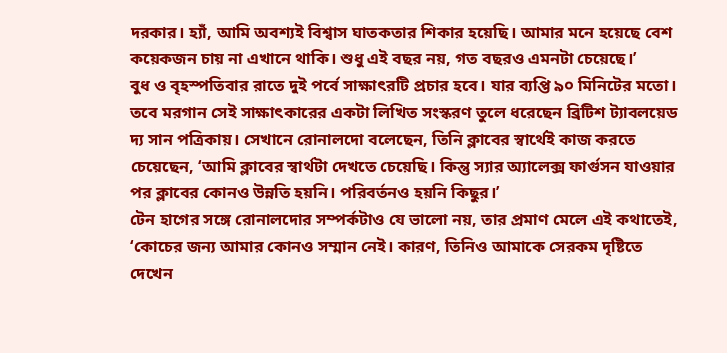দরকার। হ্যাঁ, আমি অবশ্যই বিশ্বাস ঘাতকতার শিকার হয়েছি। আমার মনে হয়েছে বেশ কয়েকজন চায় না এখানে থাকি। শুধু এই বছর নয়, গত বছরও এমনটা চেয়েছে।’
বুধ ও বৃহস্পতিবার রাতে দুই পর্বে সাক্ষাৎরটি প্রচার হবে। যার ব্যপ্তি ৯০ মিনিটের মতো। তবে মরগান সেই সাক্ষাৎকারের একটা লিখিত সংস্করণ তুলে ধরেছেন ব্রিটিশ ট্যাবলয়েড দ্য সান পত্রিকায়। সেখানে রোনালদো বলেছেন, তিনি ক্লাবের স্বার্থেই কাজ করতে চেয়েছেন, ‘আমি ক্লাবের স্বার্থটা দেখতে চেয়েছি। কিন্তু স্যার অ্যালেক্স ফার্গুসন যাওয়ার পর ক্লাবের কোনও উন্নতি হয়নি। পরিবর্তনও হয়নি কিছুর।’
টেন হাগের সঙ্গে রোনালদোর সম্পর্কটাও যে ভালো নয়, তার প্রমাণ মেলে এই কথাতেই, ‘কোচের জন্য আমার কোনও সম্মান নেই। কারণ, তিনিও আমাকে সেরকম দৃষ্টিতে দেখেন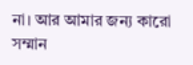না। আর আমার জন্য কারো সম্মান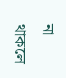না থাকলে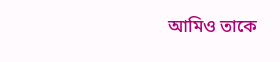আমিও তাকে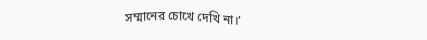সম্মানের চোখে দেখি না।’